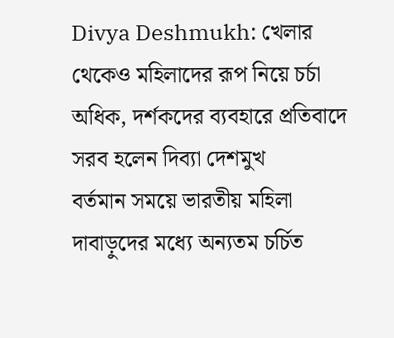Divya Deshmukh: খেলার থেকেও মহিলাদের রূপ নিয়ে চর্চা অধিক, দর্শকদের ব্যবহারে প্রতিবাদে সরব হলেন দিব্যা দেশমুখ
বর্তমান সময়ে ভারতীয় মহিলা দাবাড়ুদের মধ্যে অন্যতম চর্চিত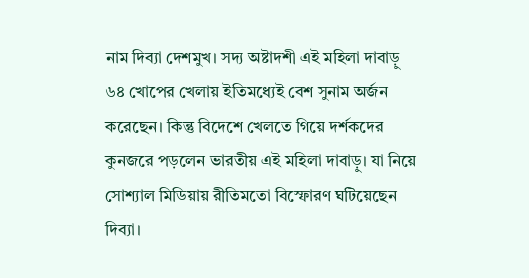নাম দিব্যা দেশমুখ। সদ্য অষ্টাদশী এই মহিলা দাবাড়ু ৬৪ খোপের খেলায় ইতিমধ্যেই বেশ সুনাম অর্জন করেছেন। কিন্তু বিদেশে খেলতে গিয়ে দর্শকদের কুনজরে পড়লেন ভারতীয় এই মহিলা দাবাড়ু। যা নিয়ে সোশ্যাল মিডিয়ায় রীতিমতো বিস্ফোরণ ঘটিয়েছেন দিব্যা।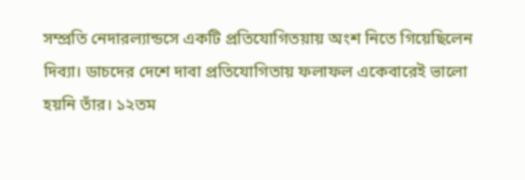সম্প্রতি নেদারল্যান্ডসে একটি প্রতিযোগিতয়ায় অংশ নিতে গিয়েছিলেন দিব্যা। ডাচদের দেশে দাবা প্রতিযোগিতায় ফলাফল একেবারেই ভালো হয়নি তাঁর। ১২তম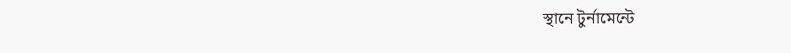স্থানে টুর্নামেন্টে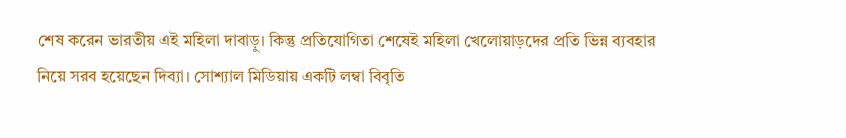শেষ করেন ভারতীয় এই মহিলা দাবাড়ু। কিন্তু প্রতিযোগিতা শেষেই মহিলা খেলোয়াড়দের প্রতি ভিন্ন ব্যবহার নিয়ে সরব হয়েছেন দিব্যা। সোশ্যাল মিডিয়ায় একটি লম্বা বিবৃতি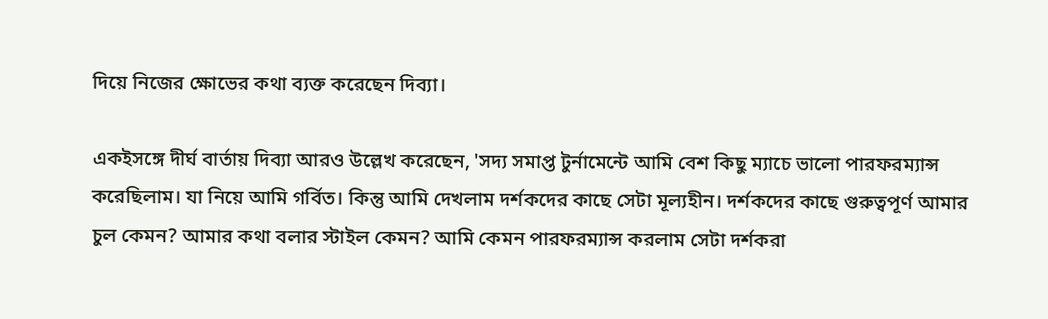দিয়ে নিজের ক্ষোভের কথা ব্যক্ত করেছেন দিব্যা।

একইসঙ্গে দীর্ঘ বার্তায় দিব্যা আরও উল্লেখ করেছেন, 'সদ্য সমাপ্ত টুর্নামেন্টে আমি বেশ কিছু ম্যাচে ভালো পারফরম্যান্স করেছিলাম। যা নিয়ে আমি গর্বিত। কিন্তু আমি দেখলাম দর্শকদের কাছে সেটা মূল্যহীন। দর্শকদের কাছে গুরুত্বপূর্ণ আমার চুল কেমন? আমার কথা বলার স্টাইল কেমন? আমি কেমন পারফরম্যান্স করলাম সেটা দর্শকরা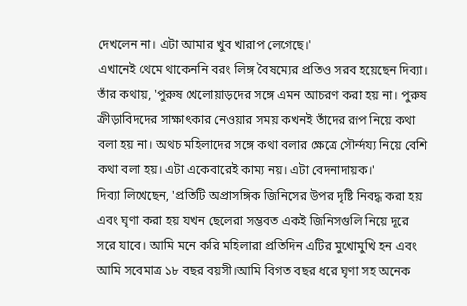দেখলেন না। এটা আমার খুব খারাপ লেগেছে।'
এখানেই থেমে থাকেননি বরং লিঙ্গ বৈষম্যের প্রতিও সরব হয়েছেন দিব্যা। তাঁর কথায়, 'পুরুষ খেলোয়াড়দের সঙ্গে এমন আচরণ করা হয় না। পুরুষ ক্রীড়াবিদদের সাক্ষাৎকার নেওয়ার সময় কখনই তাঁদের রূপ নিয়ে কথা বলা হয় না। অথচ মহিলাদের সঙ্গে কথা বলার ক্ষেত্রে সৌর্ন্দয্য নিয়ে বেশি কথা বলা হয়। এটা একেবারেই কাম্য নয়। এটা বেদনাদায়ক।'
দিব্যা লিখেছেন, 'প্রতিটি অপ্রাসঙ্গিক জিনিসের উপর দৃষ্টি নিবদ্ধ করা হয় এবং ঘৃণা করা হয় যখন ছেলেরা সম্ভবত একই জিনিসগুলি নিয়ে দূরে সরে যাবে। আমি মনে করি মহিলারা প্রতিদিন এটির মুখোমুখি হন এবং আমি সবেমাত্র ১৮ বছর বয়সী।আমি বিগত বছর ধরে ঘৃণা সহ অনেক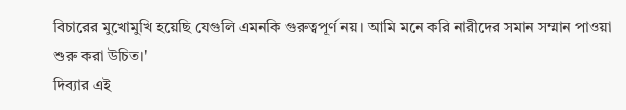বিচারের মুখোমুখি হয়েছি যেগুলি এমনকি গুরুত্বপূর্ণ নয়। আমি মনে করি নারীদের সমান সম্মান পাওয়া শুরু করা উচিত।'
দিব্যার এই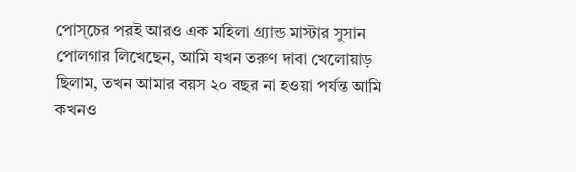পোস্চের পরই আরও এক মহিলা গ্র্যান্ড মাস্টার সুসান পোলগার লিখেছেন, আমি যখন তরুণ দাবা খেলোয়াড় ছিলাম, তখন আমার বয়স ২০ বছর না হওয়া পর্যন্ত আমি কখনও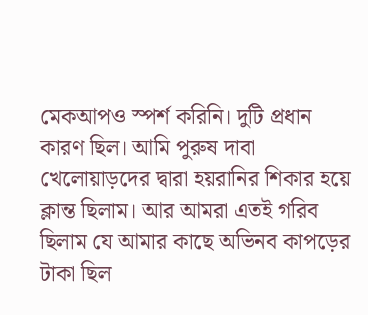মেকআপও স্পর্শ করিনি। দুটি প্রধান কারণ ছিল। আমি পুরুষ দাবা খেলোয়াড়দের দ্বারা হয়রানির শিকার হয়ে ক্লান্ত ছিলাম। আর আমরা এতই গরিব ছিলাম যে আমার কাছে অভিনব কাপড়ের টাকা ছিল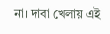না। দাবা খেলায় এই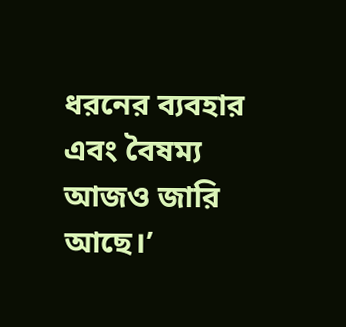ধরনের ব্যবহার এবং বৈষম্য আজও জারি আছে।’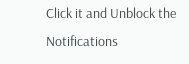Click it and Unblock the Notifications